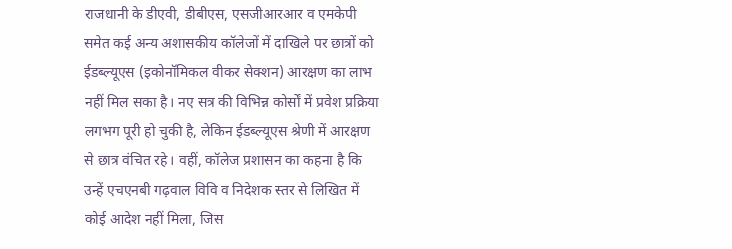राजधानी के डीएवी, डीबीएस, एसजीआरआर व एमकेपी समेत कई अन्य अशासकीय कॉलेजों में दाखिले पर छात्रों को ईडब्ल्यूएस (इकोनॉमिकल वीकर सेक्शन) आरक्षण का लाभ नहीं मिल सका है। नए सत्र की विभिन्न कोर्सों में प्रवेश प्रक्रिया लगभग पूरी हो चुकी है, लेकिन ईडब्ल्यूएस श्रेणी में आरक्षण से छात्र वंचित रहे। वहीं, कॉलेज प्रशासन का कहना है कि उन्हें एचएनबी गढ़वाल विवि व निदेशक स्तर से लिखित में कोई आदेश नहीं मिला, जिस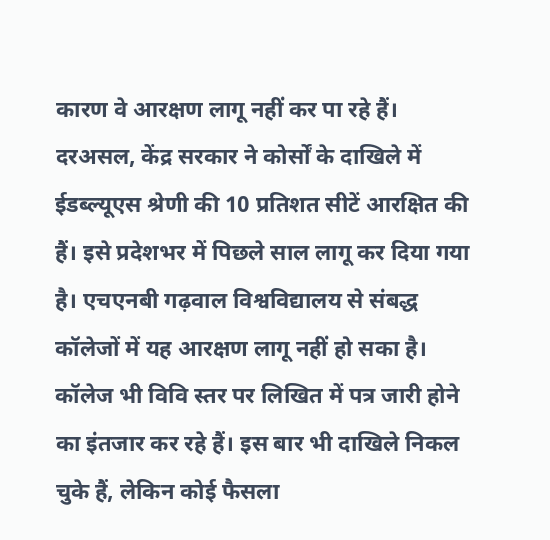कारण वे आरक्षण लागू नहीं कर पा रहे हैं।
दरअसल, केंद्र सरकार ने कोर्सों के दाखिले में ईडब्ल्यूएस श्रेणी की 10 प्रतिशत सीटें आरक्षित की हैं। इसे प्रदेशभर में पिछले साल लागू कर दिया गया है। एचएनबी गढ़वाल विश्वविद्यालय से संबद्ध कॉलेजों में यह आरक्षण लागू नहीं हो सका है। कॉलेज भी विवि स्तर पर लिखित में पत्र जारी होने का इंतजार कर रहे हैं। इस बार भी दाखिले निकल चुके हैं, लेकिन कोई फैसला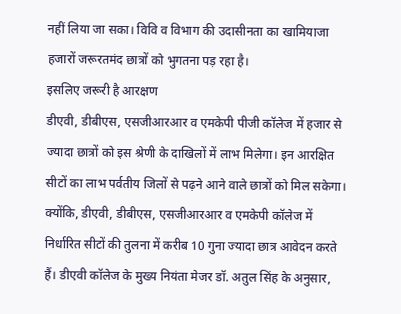नहीं लिया जा सका। विवि व विभाग की उदासीनता का खामियाजा हजारों जरूरतमंद छात्रों को भुगतना पड़ रहा है।
इसलिए जरूरी है आरक्षण
डीएवी, डीबीएस, एसजीआरआर व एमकेपी पीजी कॉलेज में हजार से ज्यादा छात्रों को इस श्रेणी के दाखिलों में लाभ मिलेगा। इन आरक्षित सीटों का लाभ पर्वतीय जिलों से पढ़ने आने वाले छात्रों को मिल सकेगा। क्योंकि, डीएवी, डीबीएस, एसजीआरआर व एमकेपी कॉलेज में निर्धारित सीटों की तुलना में करीब 10 गुना ज्यादा छात्र आवेदन करते हैं। डीएवी कॉलेज के मुख्य नियंता मेजर डॉ. अतुल सिंह के अनुसार,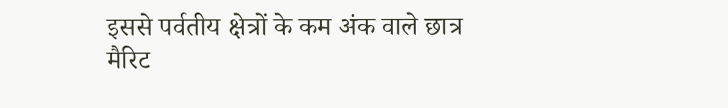इससे पर्वतीय क्षेत्रों के कम अंक वाले छात्र मैरिट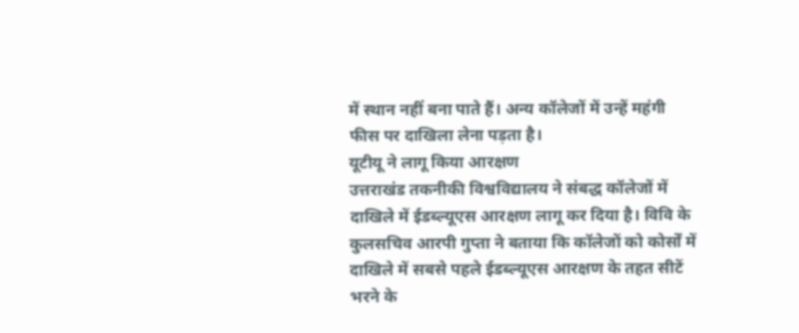में स्थान नहीं बना पाते हैं। अन्य कॉलेजों में उन्हें महंगी फीस पर दाखिला लेना पड़ता है।
यूटीयू ने लागू किया आरक्षण
उत्तराखंड तकनीकी विश्वविद्यालय ने संबद्ध कॉलेजों में दाखिले में ईडब्ल्यूएस आरक्षण लागू कर दिया है। विवि के कुलसचिव आरपी गुप्ता ने बताया कि कॉलेजों को कोर्सों में दाखिले में सबसे पहले ईडब्ल्यूएस आरक्षण के तहत सीटें भरने के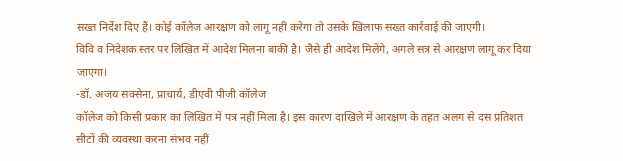सख्त निर्देश दिए हैं। कोई कॉलेज आरक्षण को लागू नहीं करेगा तो उसके खिलाफ सख्त कार्रवाई की जाएगी।
विवि व निदेशक स्तर पर लिखित में आदेश मिलना बाकी है। जैसे ही आदेश मिलेंगे, अगले सत्र से आरक्षण लागू कर दिया जाएगा।
-डॉ. अजय सक्सेना, प्राचार्य, डीएवी पीजी कॉलेज
कॉलेज को किसी प्रकार का लिखित में पत्र नहीं मिला है। इस कारण दाखिले में आरक्षण के तहत अलग से दस प्रतिशत सीटों की व्यवस्था करना संभव नहीं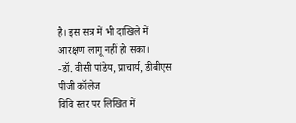है। इस सत्र में भी दाखिले में आरक्षण लागू नहीं हो सका।
-डॉ. वीसी पांडेय, प्राचार्य, डीबीएस पीजी कॉलेज
विवि स्तर पर लिखित में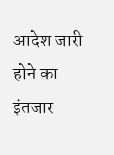आदेश जारी होने का इंतजार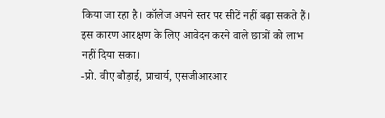किया जा रहा है। कॉलेज अपने स्तर पर सीटें नहीं बढ़ा सकते हैं। इस कारण आरक्षण के लिए आवेदन करने वाले छात्रों को लाभ नहीं दिया सका।
-प्रो. वीए बौड़ाई, प्राचार्य, एसजीआरआर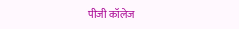पीजी कॉलेज